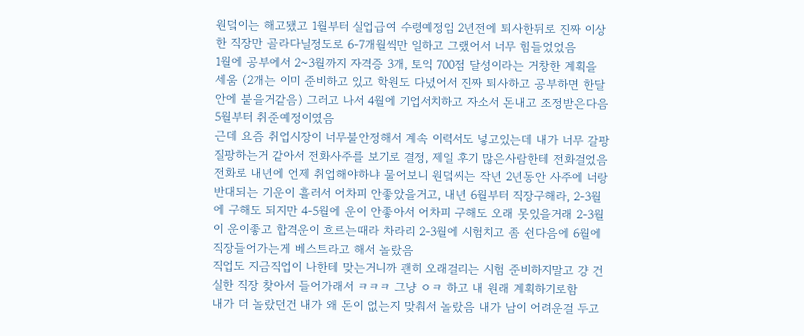원덬이는 해고됐고 1월부터 실업급여 수령예정임 2년전에 퇴사한뒤로 진짜 이상한 직장만 골라다닐정도로 6-7개월씩만 일하고 그랬어서 너무 힘들었었음
1월에 공부에서 2~3월까지 자격증 3개, 토익 700점 달성이라는 거창한 계획을 세움 (2개는 이미 준비하고 있고 학원도 다녔어서 진짜 퇴사하고 공부하면 한달안에 붙을거같음) 그러고 나서 4월에 기업서치하고 자소서 돈내고 조정받은다음 5월부터 취준예정이였음
근데 요즘 취업시장이 너무불안정해서 계속 이력서도 넣고있는데 내가 너무 갈팡질팡하는거 같아서 전화사주를 보기로 결정, 제일 후기 많은사람한테 전화걸었음
전화로 내년에 언제 취업해야하냐 물어보니 원덬씨는 작년 2년동안 사주에 너랑 반대되는 기운이 흘러서 어차피 안좋았을거고, 내년 6월부터 직장구해라, 2-3월에 구해도 되지만 4-5월에 운이 안좋아서 어차피 구해도 오래 못있을거래 2-3월이 운이좋고 합격운이 흐르는때라 차라리 2-3월에 시험치고 좀 쉰다음에 6월에 직장들어가는게 베스트라고 해서 놀랐음
직업도 지금직업이 나한테 맞는거니까 괜히 오래걸리는 시험 준비하지말고 걍 건실한 직장 찾아서 들어가래서 ㅋㅋㅋ 그냥 ㅇㅋ 하고 내 원래 계획하기로함
내가 더 놀랐던건 내가 왜 돈이 없는지 맞춰서 놀랐음 내가 남이 어려운걸 두고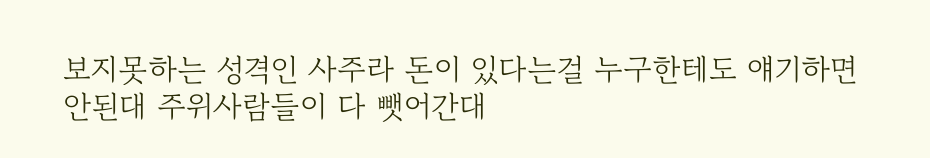보지못하는 성격인 사주라 돈이 있다는걸 누구한테도 얘기하면 안된대 주위사람들이 다 뺏어간대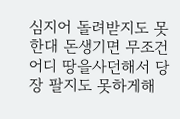심지어 돌려받지도 못한대 돈생기면 무조건 어디 땅을사던해서 당장 팔지도 못하게해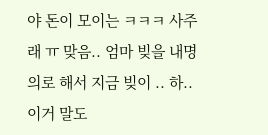야 돈이 모이는 ㅋㅋㅋ 사주래 ㅠ 맞음.. 엄마 빚을 내명의로 해서 지금 빚이 .. 하.. 이거 말도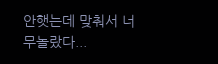안햇는데 맞춰서 너무놀랐다...